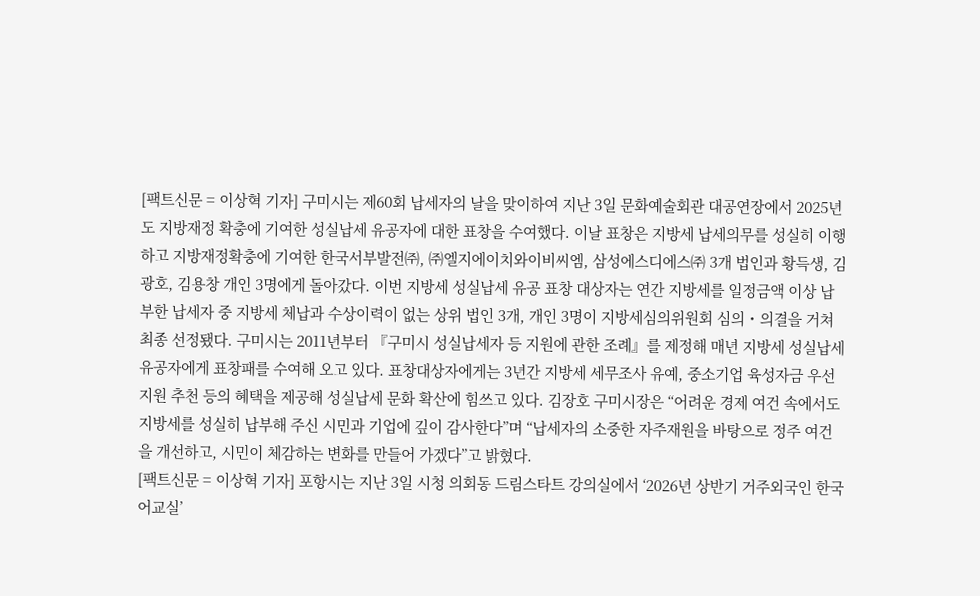[팩트신문 = 이상혁 기자] 구미시는 제60회 납세자의 날을 맞이하여 지난 3일 문화예술회관 대공연장에서 2025년도 지방재정 확충에 기여한 성실납세 유공자에 대한 표창을 수여했다. 이날 표창은 지방세 납세의무를 성실히 이행하고 지방재정확충에 기여한 한국서부발전㈜, ㈜엘지에이치와이비씨엠, 삼성에스디에스㈜ 3개 법인과 황득생, 김광호, 김용창 개인 3명에게 돌아갔다. 이번 지방세 성실납세 유공 표창 대상자는 연간 지방세를 일정금액 이상 납부한 납세자 중 지방세 체납과 수상이력이 없는 상위 법인 3개, 개인 3명이 지방세심의위원회 심의・의결을 거쳐 최종 선정됐다. 구미시는 2011년부터 『구미시 성실납세자 등 지원에 관한 조례』를 제정해 매년 지방세 성실납세 유공자에게 표창패를 수여해 오고 있다. 표창대상자에게는 3년간 지방세 세무조사 유예, 중소기업 육성자금 우선 지원 추천 등의 혜택을 제공해 성실납세 문화 확산에 힘쓰고 있다. 김장호 구미시장은 “어려운 경제 여건 속에서도 지방세를 성실히 납부해 주신 시민과 기업에 깊이 감사한다”며 “납세자의 소중한 자주재원을 바탕으로 정주 여건을 개선하고, 시민이 체감하는 변화를 만들어 가겠다”고 밝혔다.
[팩트신문 = 이상혁 기자] 포항시는 지난 3일 시청 의회동 드림스타트 강의실에서 ‘2026년 상반기 거주외국인 한국어교실’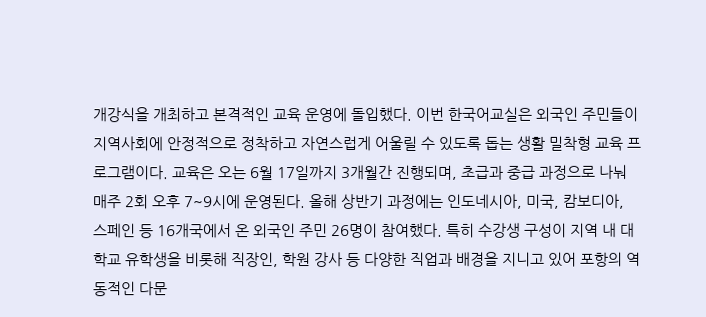개강식을 개최하고 본격적인 교육 운영에 돌입했다. 이번 한국어교실은 외국인 주민들이 지역사회에 안정적으로 정착하고 자연스럽게 어울릴 수 있도록 돕는 생활 밀착형 교육 프로그램이다. 교육은 오는 6월 17일까지 3개월간 진행되며, 초급과 중급 과정으로 나눠 매주 2회 오후 7~9시에 운영된다. 올해 상반기 과정에는 인도네시아, 미국, 캄보디아, 스페인 등 16개국에서 온 외국인 주민 26명이 참여했다. 특히 수강생 구성이 지역 내 대학교 유학생을 비롯해 직장인, 학원 강사 등 다양한 직업과 배경을 지니고 있어 포항의 역동적인 다문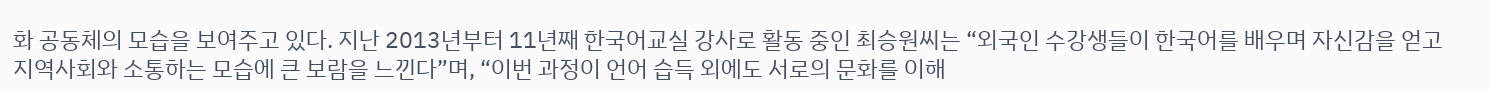화 공동체의 모습을 보여주고 있다. 지난 2013년부터 11년째 한국어교실 강사로 활동 중인 최승원씨는 “외국인 수강생들이 한국어를 배우며 자신감을 얻고 지역사회와 소통하는 모습에 큰 보람을 느낀다”며, “이번 과정이 언어 습득 외에도 서로의 문화를 이해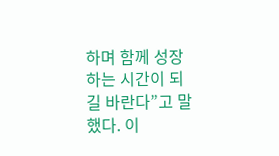하며 함께 성장하는 시간이 되길 바란다”고 말했다. 이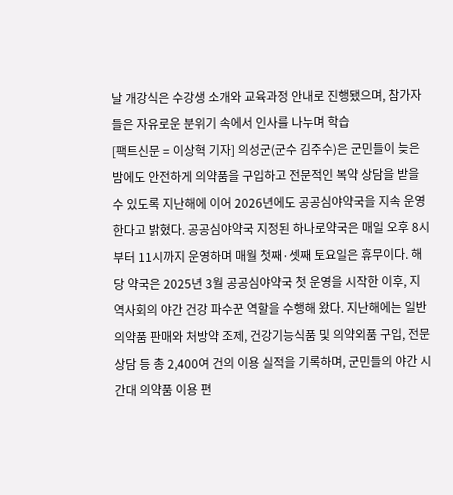날 개강식은 수강생 소개와 교육과정 안내로 진행됐으며, 참가자들은 자유로운 분위기 속에서 인사를 나누며 학습
[팩트신문 = 이상혁 기자] 의성군(군수 김주수)은 군민들이 늦은 밤에도 안전하게 의약품을 구입하고 전문적인 복약 상담을 받을 수 있도록 지난해에 이어 2026년에도 공공심야약국을 지속 운영한다고 밝혔다. 공공심야약국 지정된 하나로약국은 매일 오후 8시부터 11시까지 운영하며 매월 첫째·셋째 토요일은 휴무이다. 해당 약국은 2025년 3월 공공심야약국 첫 운영을 시작한 이후, 지역사회의 야간 건강 파수꾼 역할을 수행해 왔다. 지난해에는 일반의약품 판매와 처방약 조제, 건강기능식품 및 의약외품 구입, 전문 상담 등 총 2,400여 건의 이용 실적을 기록하며, 군민들의 야간 시간대 의약품 이용 편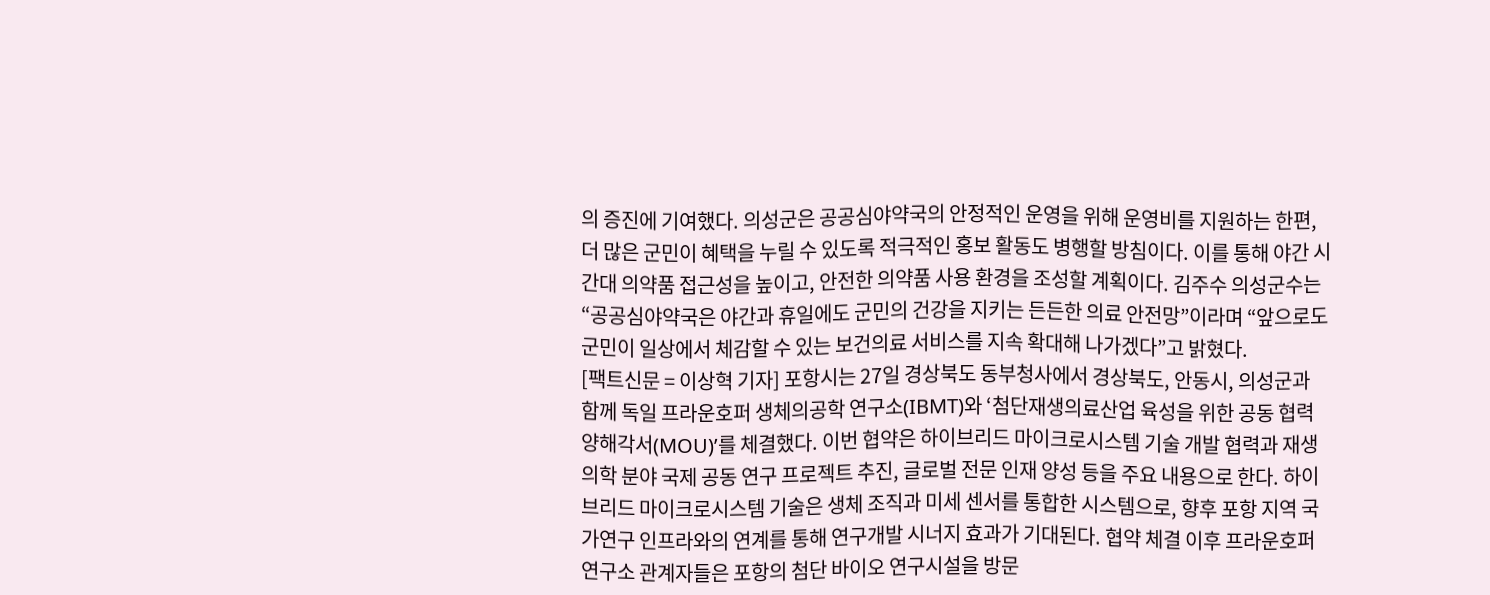의 증진에 기여했다. 의성군은 공공심야약국의 안정적인 운영을 위해 운영비를 지원하는 한편, 더 많은 군민이 혜택을 누릴 수 있도록 적극적인 홍보 활동도 병행할 방침이다. 이를 통해 야간 시간대 의약품 접근성을 높이고, 안전한 의약품 사용 환경을 조성할 계획이다. 김주수 의성군수는 “공공심야약국은 야간과 휴일에도 군민의 건강을 지키는 든든한 의료 안전망”이라며 “앞으로도 군민이 일상에서 체감할 수 있는 보건의료 서비스를 지속 확대해 나가겠다”고 밝혔다.
[팩트신문 = 이상혁 기자] 포항시는 27일 경상북도 동부청사에서 경상북도, 안동시, 의성군과 함께 독일 프라운호퍼 생체의공학 연구소(IBMT)와 ‘첨단재생의료산업 육성을 위한 공동 협력 양해각서(MOU)’를 체결했다. 이번 협약은 하이브리드 마이크로시스템 기술 개발 협력과 재생의학 분야 국제 공동 연구 프로젝트 추진, 글로벌 전문 인재 양성 등을 주요 내용으로 한다. 하이브리드 마이크로시스템 기술은 생체 조직과 미세 센서를 통합한 시스템으로, 향후 포항 지역 국가연구 인프라와의 연계를 통해 연구개발 시너지 효과가 기대된다. 협약 체결 이후 프라운호퍼 연구소 관계자들은 포항의 첨단 바이오 연구시설을 방문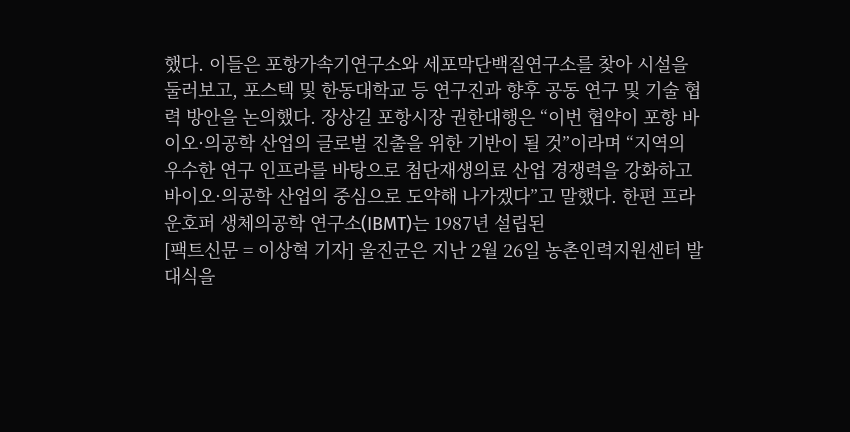했다. 이들은 포항가속기연구소와 세포막단백질연구소를 찾아 시설을 둘러보고, 포스텍 및 한동대학교 등 연구진과 향후 공동 연구 및 기술 협력 방안을 논의했다. 장상길 포항시장 권한대행은 “이번 협약이 포항 바이오·의공학 산업의 글로벌 진출을 위한 기반이 될 것”이라며 “지역의 우수한 연구 인프라를 바탕으로 첨단재생의료 산업 경쟁력을 강화하고 바이오·의공학 산업의 중심으로 도약해 나가겠다”고 말했다. 한편 프라운호퍼 생체의공학 연구소(IBMT)는 1987년 설립된
[팩트신문 = 이상혁 기자] 울진군은 지난 2월 26일 농촌인력지원센터 발대식을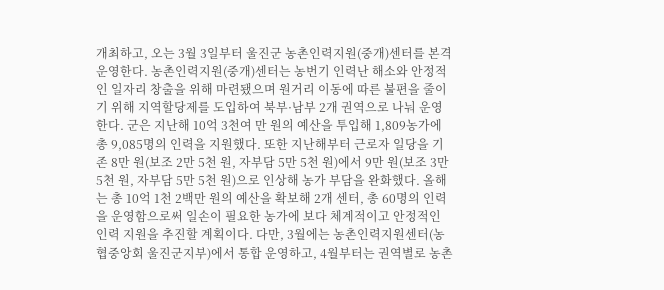개최하고, 오는 3월 3일부터 울진군 농촌인력지원(중개)센터를 본격 운영한다. 농촌인력지원(중개)센터는 농번기 인력난 해소와 안정적인 일자리 창출을 위해 마련됐으며 원거리 이동에 따른 불편을 줄이기 위해 지역할당제를 도입하여 북부·남부 2개 권역으로 나눠 운영한다. 군은 지난해 10억 3천여 만 원의 예산을 투입해 1,809농가에 총 9,085명의 인력을 지원했다. 또한 지난해부터 근로자 일당을 기존 8만 원(보조 2만 5천 원, 자부담 5만 5천 원)에서 9만 원(보조 3만 5천 원, 자부담 5만 5천 원)으로 인상해 농가 부담을 완화했다. 올해는 총 10억 1천 2백만 원의 예산을 확보해 2개 센터, 총 60명의 인력을 운영함으로써 일손이 필요한 농가에 보다 체계적이고 안정적인 인력 지원을 추진할 계획이다. 다만, 3월에는 농촌인력지원센터(농협중앙회 울진군지부)에서 통합 운영하고, 4월부터는 권역별로 농촌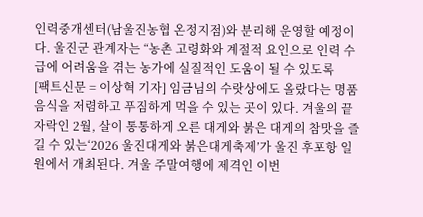인력중개센터(남울진농협 온정지점)와 분리해 운영할 예정이다. 울진군 관계자는 “농촌 고령화와 계절적 요인으로 인력 수급에 어려움을 겪는 농가에 실질적인 도움이 될 수 있도록
[팩트신문 = 이상혁 기자] 임금님의 수랏상에도 올랐다는 명품 음식을 저렴하고 푸짐하게 먹을 수 있는 곳이 있다. 겨울의 끝자락인 2월, 살이 통통하게 오른 대게와 붉은 대게의 참맛을 즐길 수 있는‘2026 울진대게와 붉은대게축제’가 울진 후포항 일원에서 개최된다. 겨울 주말여행에 제격인 이번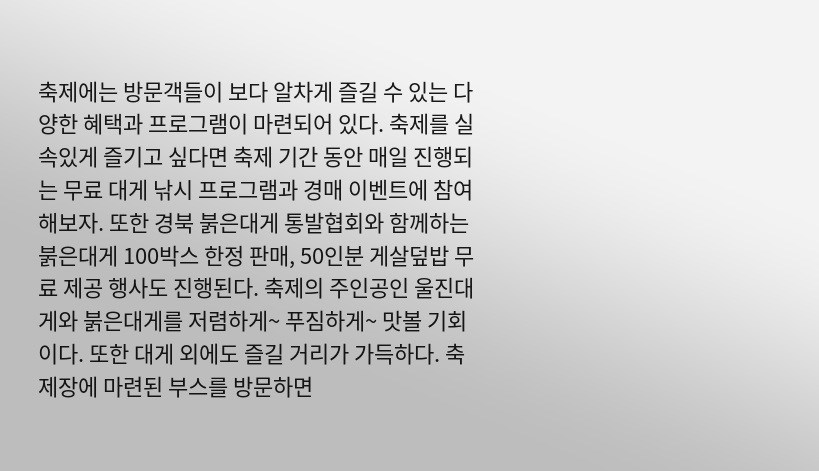축제에는 방문객들이 보다 알차게 즐길 수 있는 다양한 혜택과 프로그램이 마련되어 있다. 축제를 실속있게 즐기고 싶다면 축제 기간 동안 매일 진행되는 무료 대게 낚시 프로그램과 경매 이벤트에 참여해보자. 또한 경북 붉은대게 통발협회와 함께하는 붉은대게 100박스 한정 판매, 50인분 게살덮밥 무료 제공 행사도 진행된다. 축제의 주인공인 울진대게와 붉은대게를 저렴하게~ 푸짐하게~ 맛볼 기회이다. 또한 대게 외에도 즐길 거리가 가득하다. 축제장에 마련된 부스를 방문하면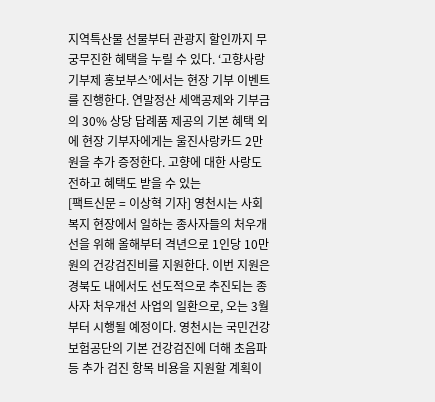지역특산물 선물부터 관광지 할인까지 무궁무진한 혜택을 누릴 수 있다. ‘고향사랑기부제 홍보부스’에서는 현장 기부 이벤트를 진행한다. 연말정산 세액공제와 기부금의 30% 상당 답례품 제공의 기본 혜택 외에 현장 기부자에게는 울진사랑카드 2만 원을 추가 증정한다. 고향에 대한 사랑도 전하고 혜택도 받을 수 있는
[팩트신문 = 이상혁 기자] 영천시는 사회복지 현장에서 일하는 종사자들의 처우개선을 위해 올해부터 격년으로 1인당 10만원의 건강검진비를 지원한다. 이번 지원은 경북도 내에서도 선도적으로 추진되는 종사자 처우개선 사업의 일환으로, 오는 3월부터 시행될 예정이다. 영천시는 국민건강보험공단의 기본 건강검진에 더해 초음파 등 추가 검진 항목 비용을 지원할 계획이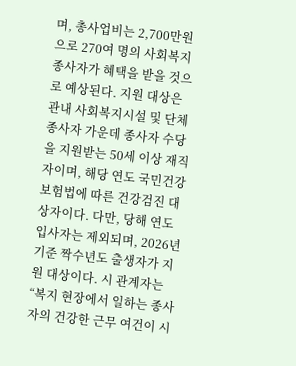며, 총사업비는 2,700만원으로 270여 명의 사회복지 종사자가 혜택을 받을 것으로 예상된다. 지원 대상은 관내 사회복지시설 및 단체 종사자 가운데 종사자 수당을 지원받는 50세 이상 재직자이며, 해당 연도 국민건강보험법에 따른 건강검진 대상자이다. 다만, 당해 연도 입사자는 제외되며, 2026년 기준 짝수년도 출생자가 지원 대상이다. 시 관계자는 “복지 현장에서 일하는 종사자의 건강한 근무 여건이 시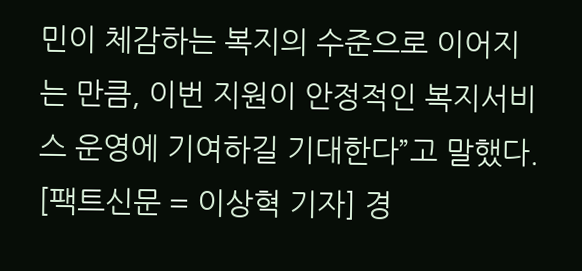민이 체감하는 복지의 수준으로 이어지는 만큼, 이번 지원이 안정적인 복지서비스 운영에 기여하길 기대한다”고 말했다.
[팩트신문 = 이상혁 기자] 경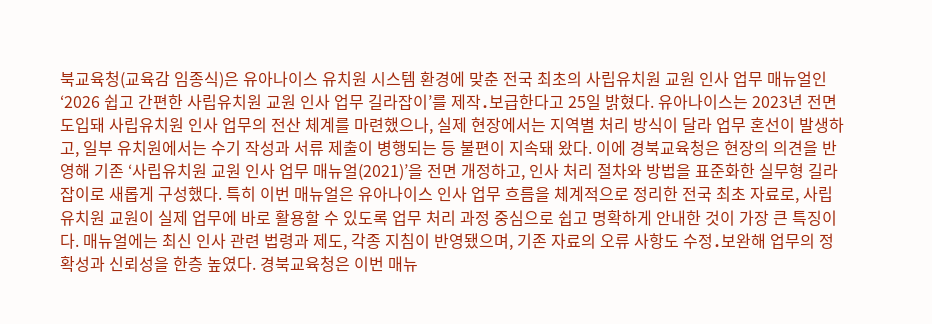북교육청(교육감 임종식)은 유아나이스 유치원 시스템 환경에 맞춘 전국 최초의 사립유치원 교원 인사 업무 매뉴얼인 ‘2026 쉽고 간편한 사립유치원 교원 인사 업무 길라잡이’를 제작․보급한다고 25일 밝혔다. 유아나이스는 2023년 전면 도입돼 사립유치원 인사 업무의 전산 체계를 마련했으나, 실제 현장에서는 지역별 처리 방식이 달라 업무 혼선이 발생하고, 일부 유치원에서는 수기 작성과 서류 제출이 병행되는 등 불편이 지속돼 왔다. 이에 경북교육청은 현장의 의견을 반영해 기존 ‘사립유치원 교원 인사 업무 매뉴얼(2021)’을 전면 개정하고, 인사 처리 절차와 방법을 표준화한 실무형 길라잡이로 새롭게 구성했다. 특히 이번 매뉴얼은 유아나이스 인사 업무 흐름을 체계적으로 정리한 전국 최초 자료로, 사립유치원 교원이 실제 업무에 바로 활용할 수 있도록 업무 처리 과정 중심으로 쉽고 명확하게 안내한 것이 가장 큰 특징이다. 매뉴얼에는 최신 인사 관련 법령과 제도, 각종 지침이 반영됐으며, 기존 자료의 오류 사항도 수정․보완해 업무의 정확성과 신뢰성을 한층 높였다. 경북교육청은 이번 매뉴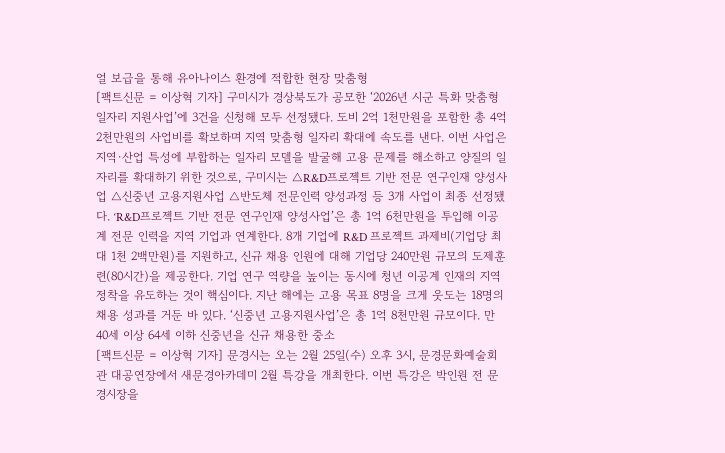얼 보급을 통해 유아나이스 환경에 적합한 현장 맞춤형
[팩트신문 = 이상혁 기자] 구미시가 경상북도가 공모한 ‘2026년 시군 특화 맞춤형 일자리 지원사업’에 3건을 신청해 모두 선정됐다. 도비 2억 1천만원을 포함한 총 4억 2천만원의 사업비를 확보하며 지역 맞춤형 일자리 확대에 속도를 낸다. 이번 사업은 지역·산업 특성에 부합하는 일자리 모델을 발굴해 고용 문제를 해소하고 양질의 일자리를 확대하기 위한 것으로, 구미시는 △R&D프로젝트 기반 전문 연구인재 양성사업 △신중년 고용지원사업 △반도체 전문인력 양성과정 등 3개 사업이 최종 선정됐다. ‘R&D프로젝트 기반 전문 연구인재 양성사업’은 총 1억 6천만원을 투입해 이공계 전문 인력을 지역 기업과 연계한다. 8개 기업에 R&D 프로젝트 과제비(기업당 최대 1천 2백만원)를 지원하고, 신규 채용 인원에 대해 기업당 240만원 규모의 도제훈련(80시간)을 제공한다. 기업 연구 역량을 높이는 동시에 청년 이공계 인재의 지역 정착을 유도하는 것이 핵심이다. 지난 해에는 고용 목표 8명을 크게 웃도는 18명의 채용 성과를 거둔 바 있다. ‘신중년 고용지원사업’은 총 1억 8천만원 규모이다. 만 40세 이상 64세 이하 신중년을 신규 채용한 중소
[팩트신문 = 이상혁 기자] 문경시는 오는 2월 25일(수) 오후 3시, 문경문화예술회관 대공연장에서 새문경아카데미 2월 특강을 개최한다. 이번 특강은 박인원 전 문경시장을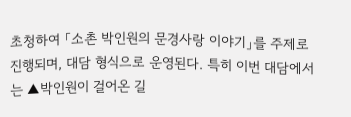초청하여 「소촌 박인원의 문경사랑 이야기」를 주제로 진행되며, 대담 형식으로 운영된다. 특히 이번 대담에서는 ▲박인원이 걸어온 길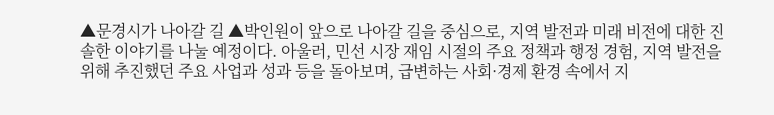▲문경시가 나아갈 길 ▲박인원이 앞으로 나아갈 길을 중심으로, 지역 발전과 미래 비전에 대한 진솔한 이야기를 나눌 예정이다. 아울러, 민선 시장 재임 시절의 주요 정책과 행정 경험, 지역 발전을 위해 추진했던 주요 사업과 성과 등을 돌아보며, 급변하는 사회·경제 환경 속에서 지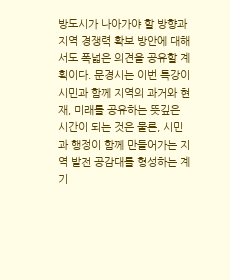방도시가 나아가야 할 방향과 지역 경쟁력 확보 방안에 대해서도 폭넓은 의견을 공유할 계획이다. 문경시는 이번 특강이 시민과 함께 지역의 과거와 현재, 미래를 공유하는 뜻깊은 시간이 되는 것은 물론, 시민과 행정이 함께 만들어가는 지역 발전 공감대를 형성하는 계기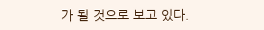가 될 것으로 보고 있다.